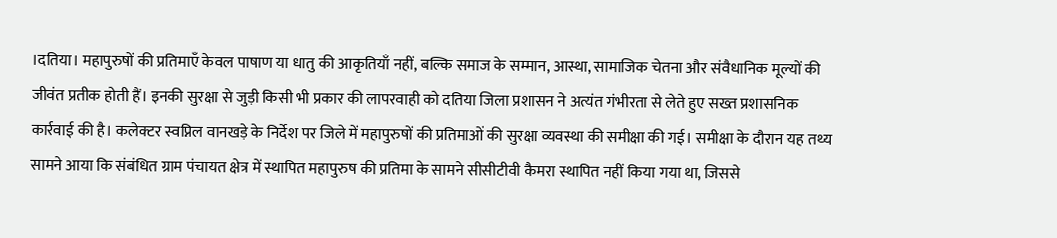।दतिया। महापुरुषों की प्रतिमाएँ केवल पाषाण या धातु की आकृतियाँ नहीं, बल्कि समाज के सम्मान, आस्था, सामाजिक चेतना और संवैधानिक मूल्यों की जीवंत प्रतीक होती हैं। इनकी सुरक्षा से जुड़ी किसी भी प्रकार की लापरवाही को दतिया जिला प्रशासन ने अत्यंत गंभीरता से लेते हुए सख्त प्रशासनिक कार्रवाई की है। कलेक्टर स्वप्निल वानखड़े के निर्देश पर जिले में महापुरुषों की प्रतिमाओं की सुरक्षा व्यवस्था की समीक्षा की गई। समीक्षा के दौरान यह तथ्य सामने आया कि संबंधित ग्राम पंचायत क्षेत्र में स्थापित महापुरुष की प्रतिमा के सामने सीसीटीवी कैमरा स्थापित नहीं किया गया था, जिससे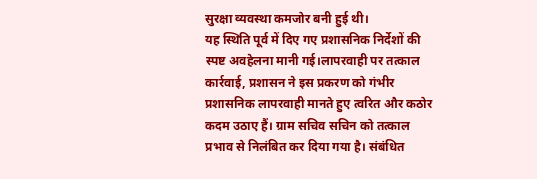सुरक्षा व्यवस्था कमजोर बनी हुई थी।
यह स्थिति पूर्व में दिए गए प्रशासनिक निर्देशों की स्पष्ट अवहेलना मानी गई।लापरवाही पर तत्काल कार्रवाई, प्रशासन ने इस प्रकरण को गंभीर प्रशासनिक लापरवाही मानते हुए त्वरित और कठोर कदम उठाए हैं। ग्राम सचिव सचिन को तत्काल प्रभाव से निलंबित कर दिया गया है। संबंधित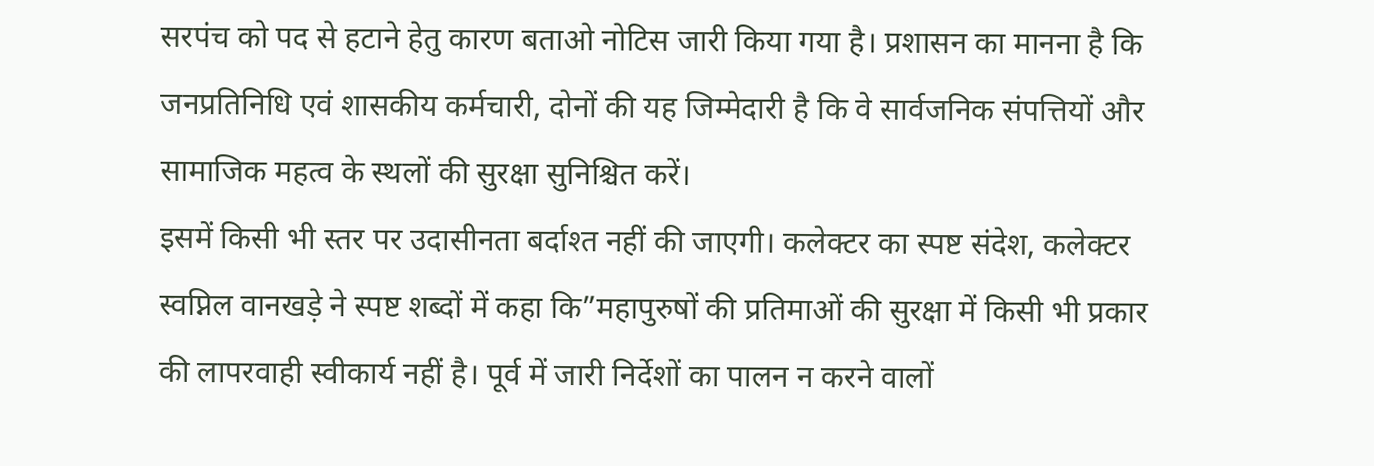सरपंच को पद से हटाने हेतु कारण बताओ नोटिस जारी किया गया है। प्रशासन का मानना है कि जनप्रतिनिधि एवं शासकीय कर्मचारी, दोनों की यह जिम्मेदारी है कि वे सार्वजनिक संपत्तियों और सामाजिक महत्व के स्थलों की सुरक्षा सुनिश्चित करें।
इसमें किसी भी स्तर पर उदासीनता बर्दाश्त नहीं की जाएगी। कलेक्टर का स्पष्ट संदेश, कलेक्टर स्वप्निल वानखड़े ने स्पष्ट शब्दों में कहा कि”महापुरुषों की प्रतिमाओं की सुरक्षा में किसी भी प्रकार की लापरवाही स्वीकार्य नहीं है। पूर्व में जारी निर्देशों का पालन न करने वालों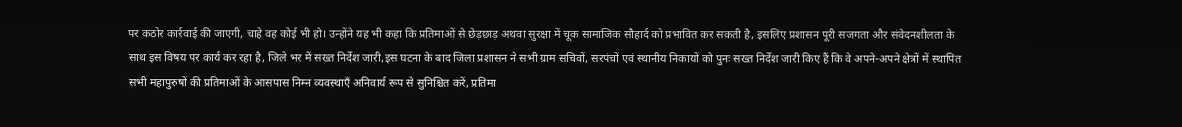पर कठोर कार्रवाई की जाएगी, चाहे वह कोई भी हो। उन्होंने यह भी कहा कि प्रतिमाओं से छेड़छाड़ अथवा सुरक्षा में चूक सामाजिक सौहार्द को प्रभावित कर सकती है, इसलिए प्रशासन पूरी सजगता और संवेदनशीलता के साथ इस विषय पर कार्य कर रहा है, जिले भर में सख्त निर्देश जारी,इस घटना के बाद जिला प्रशासन ने सभी ग्राम सचिवों, सरपंचों एवं स्थानीय निकायों को पुनः सख्त निर्देश जारी किए हैं कि वे अपने-अपने क्षेत्रों में स्थापित सभी महापुरुषों की प्रतिमाओं के आसपास निम्न व्यवस्थाएँ अनिवार्य रूप से सुनिश्चित करें, प्रतिमा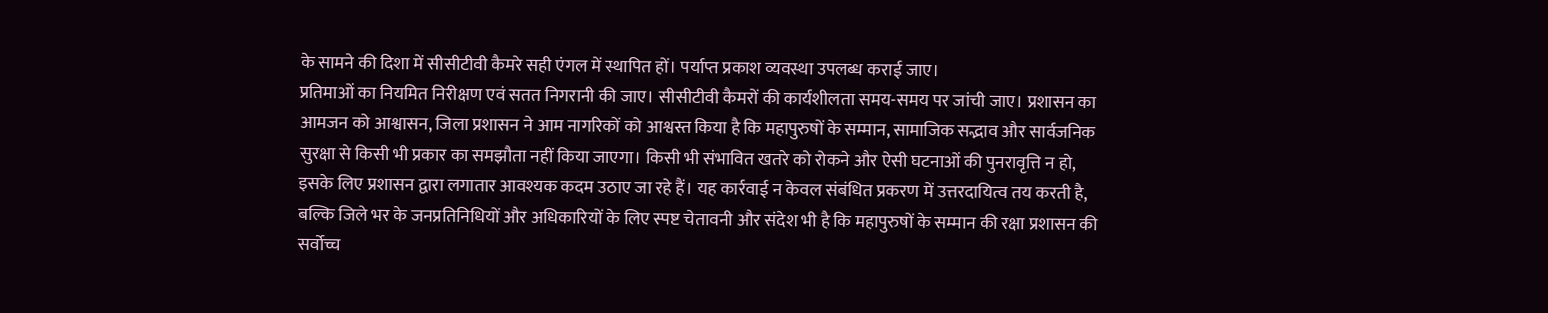के सामने की दिशा में सीसीटीवी कैमरे सही एंगल में स्थापित हों। पर्याप्त प्रकाश व्यवस्था उपलब्ध कराई जाए।
प्रतिमाओं का नियमित निरीक्षण एवं सतत निगरानी की जाए। सीसीटीवी कैमरों की कार्यशीलता समय-समय पर जांची जाए। प्रशासन का आमजन को आश्वासन, जिला प्रशासन ने आम नागरिकों को आश्वस्त किया है कि महापुरुषों के सम्मान, सामाजिक सद्भाव और सार्वजनिक सुरक्षा से किसी भी प्रकार का समझौता नहीं किया जाएगा। किसी भी संभावित खतरे को रोकने और ऐसी घटनाओं की पुनरावृत्ति न हो, इसके लिए प्रशासन द्वारा लगातार आवश्यक कदम उठाए जा रहे हैं। यह कार्रवाई न केवल संबंधित प्रकरण में उत्तरदायित्व तय करती है, बल्कि जिले भर के जनप्रतिनिधियों और अधिकारियों के लिए स्पष्ट चेतावनी और संदेश भी है कि महापुरुषों के सम्मान की रक्षा प्रशासन की सर्वोच्च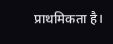प्राथमिकता है।